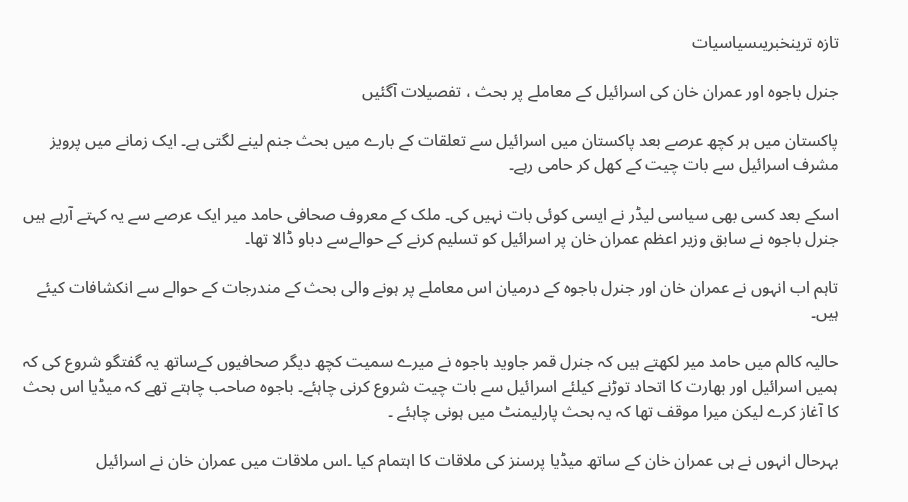تازہ ترینخبریںسیاسیات

جنرل باجوہ اور عمران خان کی اسرائیل کے معاملے پر بحث ، تفصیلات آگئیں

پاکستان میں ہر کچھ عرصے بعد پاکستان میں اسرائیل سے تعلقات کے بارے میں بحث جنم لینے لگتی ہے۔ ایک زمانے میں پرویز مشرف اسرائیل سے بات چیت کے کھل کر حامی رہے۔

اسکے بعد کسی بھی سیاسی لیڈر نے ایسی کوئی بات نہیں کی۔ ملک کے معروف صحافی حامد میر ایک عرصے سے یہ کہتے آرہے ہیں جنرل باجوہ نے سابق وزیر اعظم عمران خان پر اسرائیل کو تسلیم کرنے کے حوالےسے دباو ڈالا تھا۔

تاہم اب انہوں نے عمران خان اور جنرل باجوہ کے درمیان اس معاملے پر ہونے والی بحث کے مندرجات کے حوالے سے انکشافات کیئے ہیں۔

حالیہ کالم میں حامد میر لکھتے ہیں کہ جنرل قمر جاوید باجوہ نے میرے سمیت کچھ دیگر صحافیوں کےساتھ یہ گفتگو شروع کی کہ ہمیں اسرائیل اور بھارت کا اتحاد توڑنے کیلئے اسرائیل سے بات چیت شروع کرنی چاہئے۔ باجوہ صاحب چاہتے تھے کہ میڈیا اس بحث کا آغاز کرے لیکن میرا موقف تھا کہ یہ بحث پارلیمنٹ میں ہونی چاہئے ۔

بہرحال انہوں نے ہی عمران خان کے ساتھ میڈیا پرسنز کی ملاقات کا اہتمام کیا ۔اس ملاقات میں عمران خان نے اسرائیل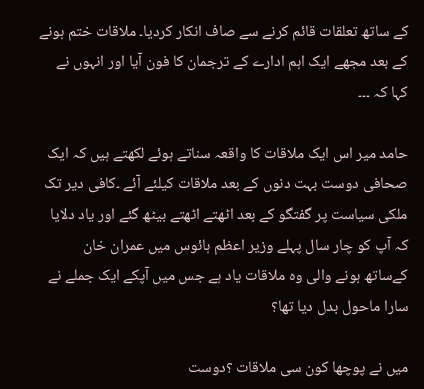کے ساتھ تعلقات قائم کرنے سے صاف انکار کردیا۔ ملاقات ختم ہونے کے بعد مجھے ایک اہم ادارے کے ترجمان کا فون آیا اور انہوں نے کہا کہ ۔۔۔

حامد میر اس ایک ملاقات کا واقعہ سناتے ہوئے لکھتے ہیں کہ ایک صحافی دوست بہت دنوں کے بعد ملاقات کیلئے آئے ۔کافی دیر تک ملکی سیاست پر گفتگو کے بعد اٹھتے اٹھتے بیٹھ گئے اور یاد دلایا کہ آپ کو چار سال پہلے وزیر اعظم ہائوس میں عمران خان کےساتھ ہونے والی وہ ملاقات یاد ہے جس میں آپکے ایک جملے نے سارا ماحول بدل دیا تھا؟

میں نے پوچھا کون سی ملاقات ؟دوست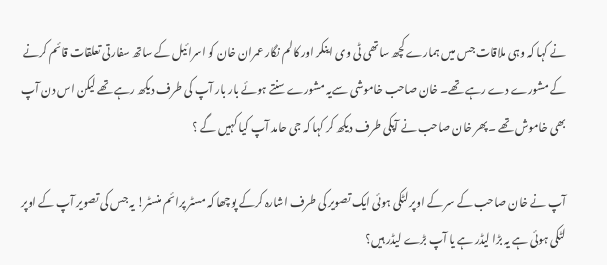نے کہا کہ وہی ملاقات جس میں ہمارے کچھ ساتھی ٹی وی اینکر اور کالم نگار عمران خان کو اسرائیل کے ساتھ سفارتی تعلقات قائم کرنے کے مشورے دے رہے تھے۔ خان صاحب خاموشی سےیہ مشورے سنتے ہوئے بار بار آپ کی طرف دیکھ رہے تھے لیکن اس دن آپ بھی خاموش تھے ۔پھر خان صاحب نے آپکی طرف دیکھ کر کہا کہ جی حامد آپ کیا کہیں گے ؟

آپ نے خان صاحب کے سر کے اوپر لٹکی ہوئی ایک تصویر کی طرف اشارہ کرکے پوچھا کہ مسٹر پرائم منسٹر! یہ جس کی تصویر آپ کے اوپر لٹکی ہوئی ہے یہ بڑا لیڈر ہے یا آپ بڑے لیڈر ہیں؟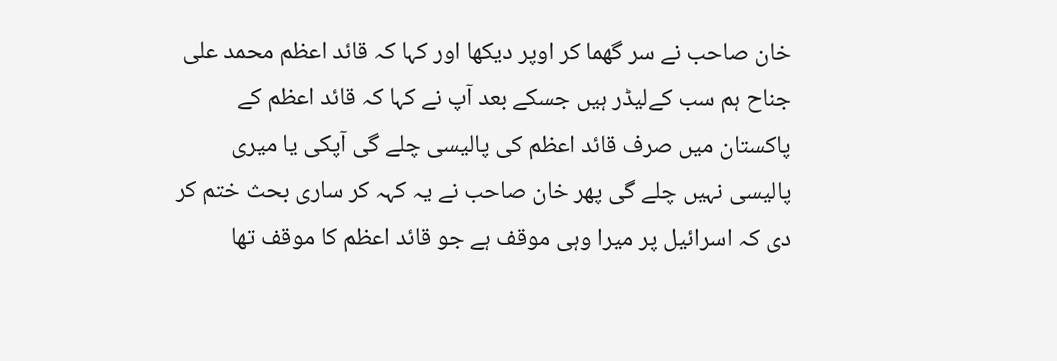خان صاحب نے سر گھما کر اوپر دیکھا اور کہا کہ قائد اعظم محمد علی جناح ہم سب کےلیڈر ہیں جسکے بعد آپ نے کہا کہ قائد اعظم کے پاکستان میں صرف قائد اعظم کی پالیسی چلے گی آپکی یا میری پالیسی نہیں چلے گی پھر خان صاحب نے یہ کہہ کر ساری بحث ختم کر دی کہ اسرائیل پر میرا وہی موقف ہے جو قائد اعظم کا موقف تھا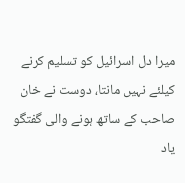میرا دل اسرائیل کو تسلیم کرنے کیلئے نہیں مانتا، دوست نے خان صاحب کے ساتھ ہونے والی گفتگو یاد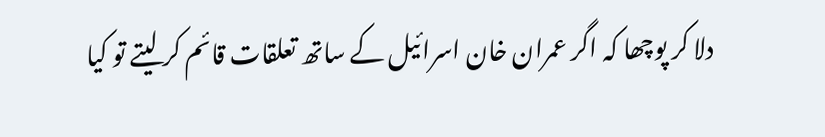دلا کر پوچھا کہ اگر عمران خان اسرائیل کے ساتھ تعلقات قائم کر لیتے تو کیا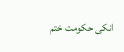انکی حکومت ختم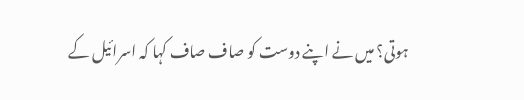ہوتی؟ میں نے اپنے دوست کو صاف صاف کہا کہ اسرائیل کے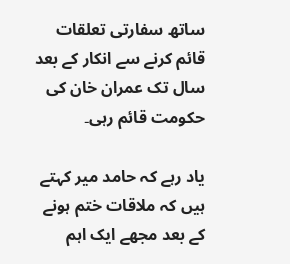ساتھ سفارتی تعلقات قائم کرنے سے انکار کے بعد سال تک عمران خان کی حکومت قائم رہی۔

یاد رہے کہ حامد میر کہتے ہیں کہ ملاقات ختم ہونے کے بعد مجھے ایک اہم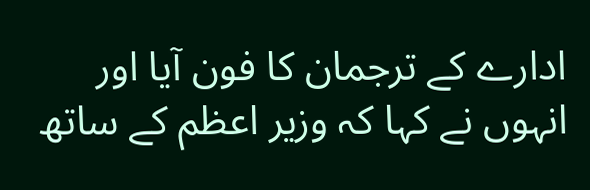ادارے کے ترجمان کا فون آیا اور انہوں نے کہا کہ وزیر اعظم کے ساتھ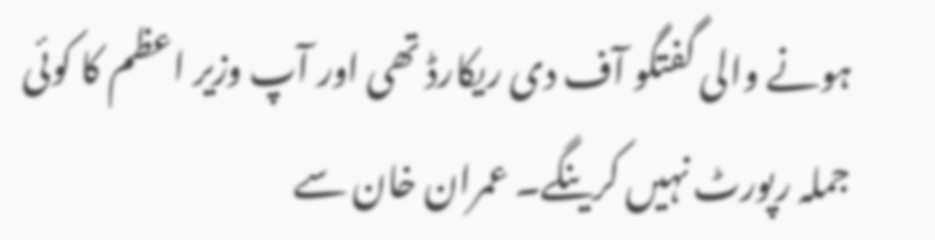ہونے والی گفتگو آف دی ریکارڈ تھی اور آپ وزیر اعظم کا کوئی جملہ رپورٹ نہیں کرینگے۔ عمران خان سے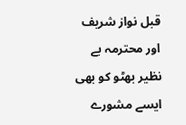قبل نواز شریف اور محترمہ بے نظیر بھٹو کو بھی ایسے مشورے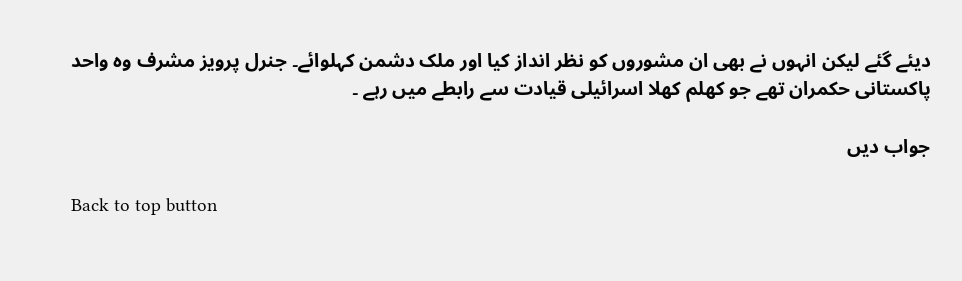دیئے گئے لیکن انہوں نے بھی ان مشوروں کو نظر انداز کیا اور ملک دشمن کہلوائے۔ جنرل پرویز مشرف وہ واحد پاکستانی حکمران تھے جو کھلم کھلا اسرائیلی قیادت سے رابطے میں رہے ۔

جواب دیں

Back to top button